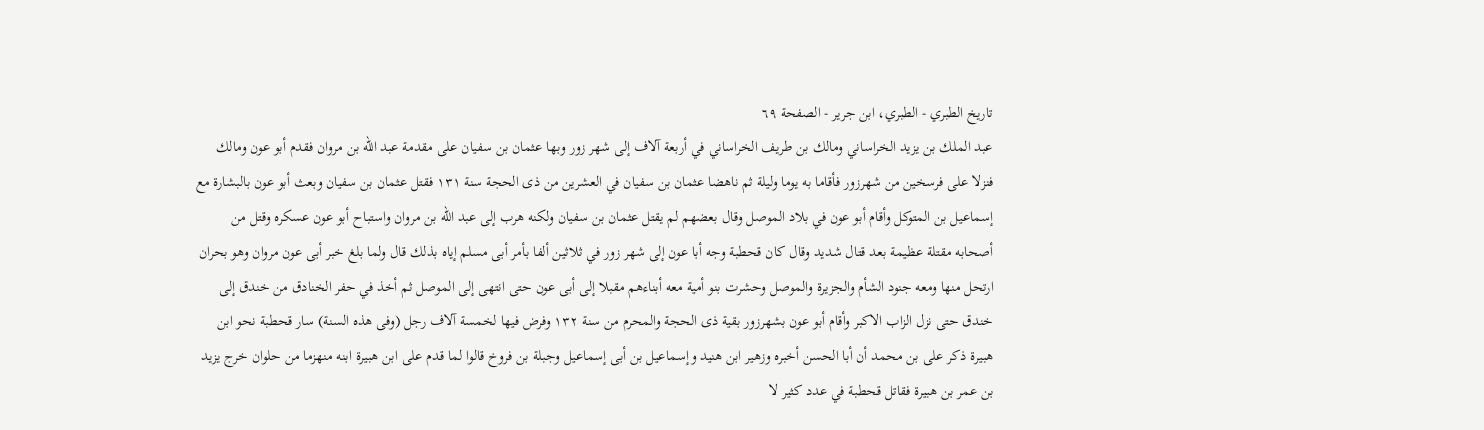تاريخ الطبري - الطبري، ابن جرير - الصفحة ٦٩
عبد الملك بن يزيد الخراساني ومالك بن طريف الخراساني في أربعة آلاف إلى شهر زور وبها عثمان بن سفيان على مقدمة عبد الله بن مروان فقدم أبو عون ومالك فنزلا على فرسخين من شهرزور فأقاما به يوما وليلة ثم ناهضا عثمان بن سفيان في العشرين من ذى الحجة سنة ١٣١ فقتل عثمان بن سفيان وبعث أبو عون بالبشارة مع إسماعيل بن المتوكل وأقام أبو عون في بلاد الموصل وقال بعضهم لم يقتل عثمان بن سفيان ولكنه هرب إلى عبد الله بن مروان واستباح أبو عون عسكره وقتل من أصحابه مقتلة عظيمة بعد قتال شديد وقال كان قحطبة وجه أبا عون إلى شهر زور في ثلاثين ألفا بأمر أبى مسلم إياه بذلك قال ولما بلغ خبر أبى عون مروان وهو بحران ارتحل منها ومعه جنود الشأم والجزيرة والموصل وحشرت بنو أمية معه أبناءهم مقبلا إلى أبى عون حتى انتهى إلى الموصل ثم أخذ في حفر الخنادق من خندق إلى خندق حتى نزل الزاب الاكبر وأقام أبو عون بشهرزور بقية ذى الحجة والمحرم من سنة ١٣٢ وفرض فيها لخمسة آلاف رجل (وفى هذه السنة) سار قحطبة نحو ابن هبيرة ذكر على بن محمد أن أبا الحسن أخبره وزهير ابن هنيد وإسماعيل بن أبى إسماعيل وجبلة بن فروخ قالوا لما قدم على ابن هبيرة ابنه منهزما من حلوان خرج يزيد بن عمر بن هبيرة فقاتل قحطبة في عدد كثير لا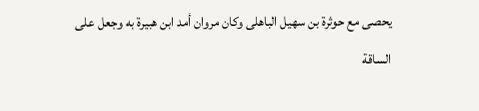يحصى مع حوثرة بن سهيل الباهلى وكان مروان أمد ابن هبيرة به وجعل على الساقة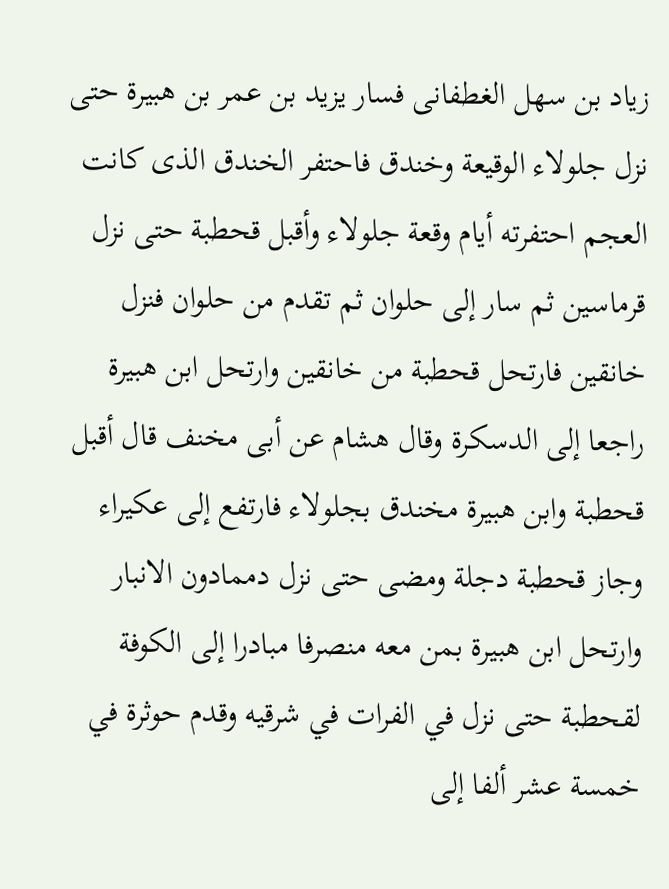زياد بن سهل الغطفانى فسار يزيد بن عمر بن هبيرة حتى نزل جلولاء الوقيعة وخندق فاحتفر الخندق الذى كانت العجم احتفرته أيام وقعة جلولاء وأقبل قحطبة حتى نزل قرماسين ثم سار إلى حلوان ثم تقدم من حلوان فنزل خانقين فارتحل قحطبة من خانقين وارتحل ابن هبيرة راجعا إلى الدسكرة وقال هشام عن أبى مخنف قال أقبل قحطبة وابن هبيرة مخندق بجلولاء فارتفع إلى عكيراء وجاز قحطبة دجلة ومضى حتى نزل دممادون الانبار وارتحل ابن هبيرة بمن معه منصرفا مبادرا إلى الكوفة لقحطبة حتى نزل في الفرات في شرقيه وقدم حوثرة في خمسة عشر ألفا إلى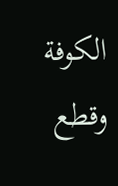الكوفة وقطع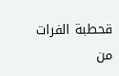قحطبة الفرات من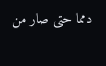دمما حتى صار من